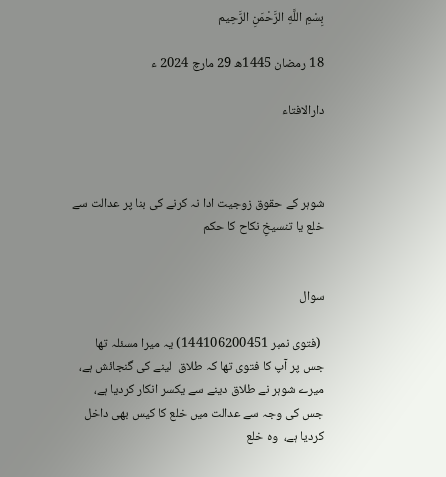بِسْمِ اللَّهِ الرَّحْمَنِ الرَّحِيم

18 رمضان 1445ھ 29 مارچ 2024 ء

دارالافتاء



شوہر کے حقوق زوجیت ادا نہ کرنے کی بنا پر عدالت سے خلع یا تنسیخِ نکاح کا حکم


سوال

 (فتوی نمبر 144106200451) یہ میرا مسئلہ تھا جس پر آپ کا فتوی تھا کہ طلاق  لینے کی گنجائش ہے، میرے شوہر نے طلاق دینے سے یکسر انکار کردیا ہے، جس کی وجہ سے عدالت میں خلع کا کیس بھی داخل کردیا ہے،  وہ خلع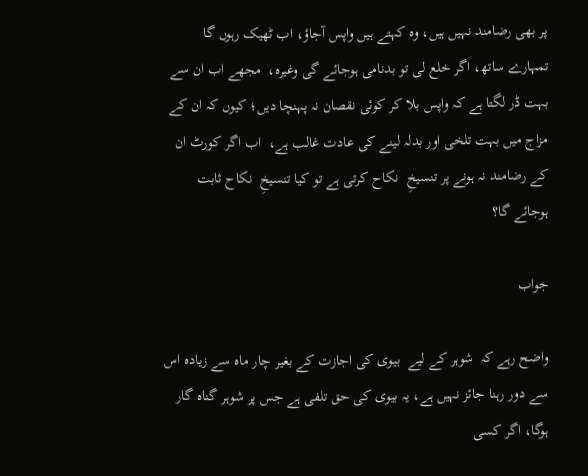پر بھی رضامند نہیں ہیں، وہ کہتے ہیں واپس آجاؤ، اب ٹھیک رہوں گا تمہارے ساتھ، اگر خلع لی تو بدنامی ہوجائے گی وغیرہ،  مجھے اب ان سے بہت ڈر لگتا ہے کہ واپس بلا کر کوئی نقصان نہ پہنچا دیں؛ کیوں کہ ان کے مزاج میں بہت تلخی اور بدلہ لینے کی عادت غالب ہے،  اب اگر کورٹ ان کے رضامند نہ ہونے پر تنسیخِ  نکاح کرتی ہے تو کیا تنسیخِ  نکاح ثابت ہوجائے گا؟

جواب

واضح رہے کہ  شوہر کے لیے  بیوی کی اجازت کے بغیر چار ماہ سے زیادہ اس سے دور رہنا جائز نہیں ہے، یہ بیوی کی حق تلفی ہے جس پر شوہر گناہ گار ہوگا، اگر کسی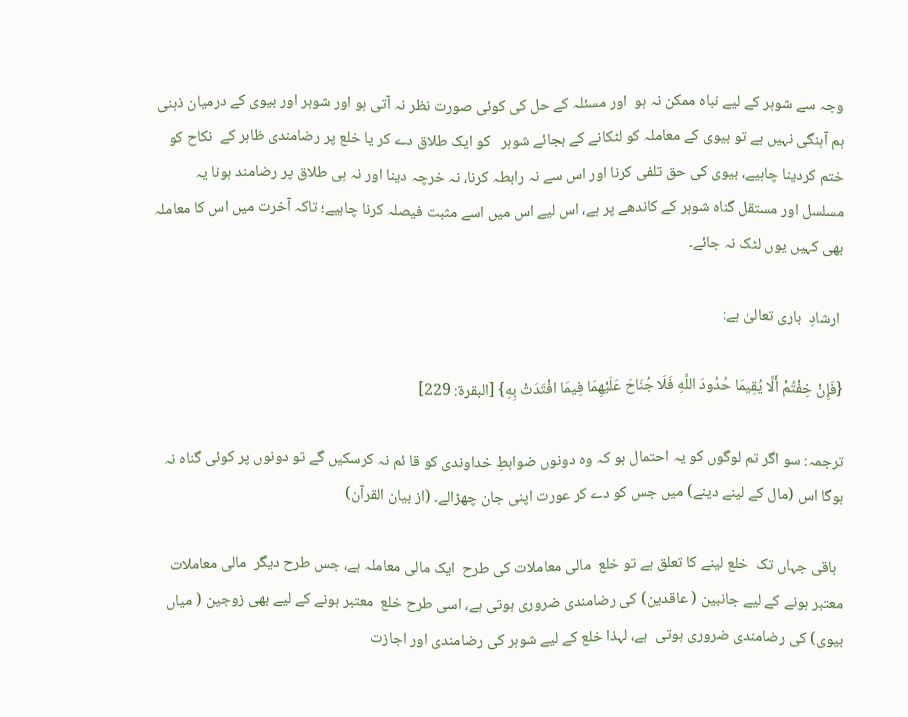وجہ سے شوہر کے لیے نباہ ممکن نہ ہو  اور مسئلہ کے حل کی کوئی صورت نظر نہ آتی ہو اور شوہر اور بیوی کے درمیان ذہنی ہم آہنگی نہیں ہے تو بیوی کے معاملہ کو لٹکانے کے بجائے شوہر   کو ایک طلاق دے کر یا خلع پر رضامندی ظاہر کے  نکاح کو ختم کردینا چاہیے، بیوی کی حق تلفی کرنا اور اس سے نہ رابطہ کرنا، نہ خرچہ دینا اور نہ ہی طلاق پر رضامند ہونا یہ مسلسل اور مستقل گناہ شوہر کے کاندھے پر ہے، اس لیے اس میں اسے مثبت فیصلہ کرنا چاہیے؛ تاکہ آخرت میں اس کا معاملہ بھی کہیں یوں لٹک نہ جائے۔

 ارشادِ  باری تعالیٰ ہے:

{فَإِنْ خِفْتُمْ أَلَّا يُقِيمَا حُدُودَ اللَّهِ فَلَا جُنَاحَ عَلَيْهِمَا فِيمَا افْتَدَتْ بِهِ} [البقرة: 229]

ترجمہ: سو اگر تم لوگوں کو یہ احتمال ہو کہ وہ دونوں ضوابطِ خداوندی کو قا ئم نہ کرسکیں گے تو دونوں پر کوئی گناہ نہ ہوگا اس (مال کے لینے دینے) میں جس کو دے کر عورت اپنی جان چھڑالے۔ (از بیان القرآن)

  باقی جہاں تک  خلع لینے کا تعلق ہے تو خلع  مالی معاملات کی طرح  ایک مالی معاملہ ہے، جس طرح دیگر  مالی معاملات  معتبر ہونے کے لیے جانبین ( عاقدین) کی رضامندی ضروری ہوتی ہے، اسی طرح خلع  معتبر ہونے کے لیے بھی زوجین ( میاں بیوی) کی رضامندی ضروری ہوتی  ہے، لہذا خلع کے لیے شوہر کی رضامندی اور اجازت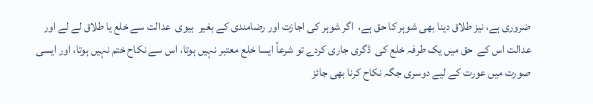ضروری ہے، نیز طلاق دینا بھی شوہر کا حق ہے،  اگر شوہر کی اجازت اور رضامندی کے بغیر  بیوی  عدالت سے خلع یا طلاق لے لے اور عدالت اس کے  حق میں یک طرفہ خلع کی  ڈگری جاری کردے تو شرعاً ایسا خلع معتبر نہیں ہوتا، اس سے نکاح ختم نہیں ہوتا، اور ایسی صورت میں عورت کے لیے دوسری جگہ نکاح کرنا بھی جائز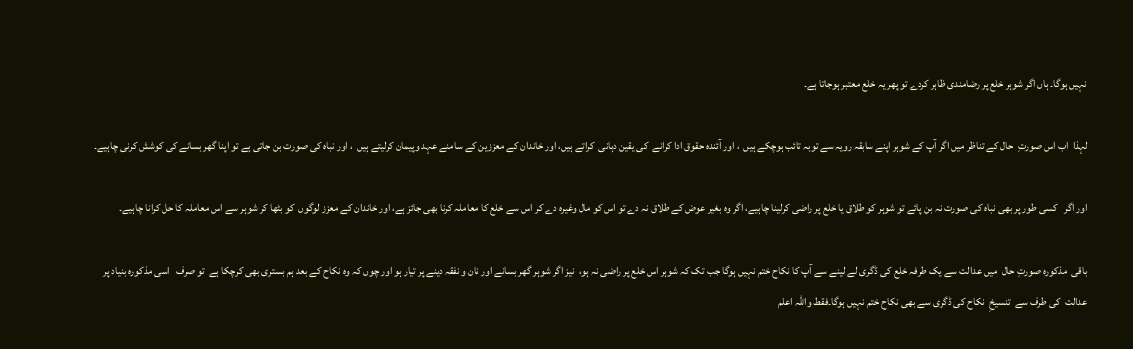نہیں ہوگا۔ ہاں اگر شوہر خلع پر رضامندی ظاہر کردے تو پھر یہ خلع معتبر ہوجاتا ہے۔

لہذا  اب اس صورتِ  حال کے تناظر میں اگر آپ کے شوہر اپنے سابقہ رویہ سے توبہ تائب ہوچکے ہیں  ، اور آئندہ حقوق ادا کرانے  کی یقین دہانی  کراتے ہیں، اور خاندان کے معززین کے سامنے عہد وپیمان کرلیتے ہیں  ، اور نباہ کی صورت بن جاتی ہے تو اپنا گھر بسانے کی کوشش کرنی چاہیے۔

اور اگر   کسی طور پر بھی نباہ کی صورت نہ بن پائے تو شوہر کو طلاق یا خلع پر راضی کرلینا چاہیے، اگر وہ بغیر عوض کے طلاق نہ دے تو اس کو مال وغیرہ دے کر اس سے خلع کا معاملہ کرنا بھی جائز ہے، اور خاندان کے معزز لوگوں  کو بٹھا کر شوہر سے اس معاملہ کا حل کرانا چاہیے۔

باقی  مذکورہ صورتِ حال  میں عدالت سے یک طرفہ خلع کی ڈگری لے لینے سے آپ کا نکاح ختم نہیں ہوگا جب تک کہ شوہر اس خلع پر راضی نہ ہو،  نیز اگر شوہر گھر بسانے اور نان و نفقہ دینے پر تیار ہو اور چوں کہ وہ نکاح کے بعد ہم بستری بھی کرچکا ہے  تو صرف   اسی مذکورہ بنیاد پر عدالت  کی طرف سے  تنسیخِ  نکاح کی ڈگری سے بھی نکاح ختم نہیں ہوگا۔فقط واللہ اعلم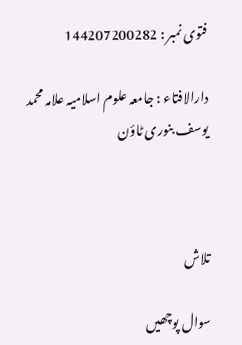فتوی نمبر : 144207200282

دارالافتاء : جامعہ علوم اسلامیہ علامہ محمد یوسف بنوری ٹاؤن



تلاش

سوال پوچھیں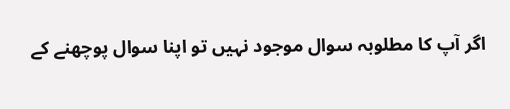اگر آپ کا مطلوبہ سوال موجود نہیں تو اپنا سوال پوچھنے کے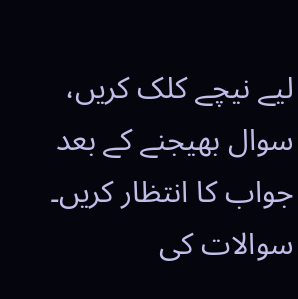لیے نیچے کلک کریں، سوال بھیجنے کے بعد جواب کا انتظار کریں۔ سوالات کی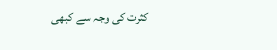کثرت کی وجہ سے کبھی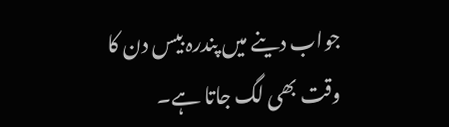جواب دینے میں پندرہ بیس دن کا وقت بھی لگ جاتا ہے۔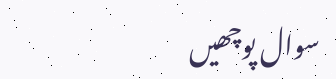سوال پوچھیں